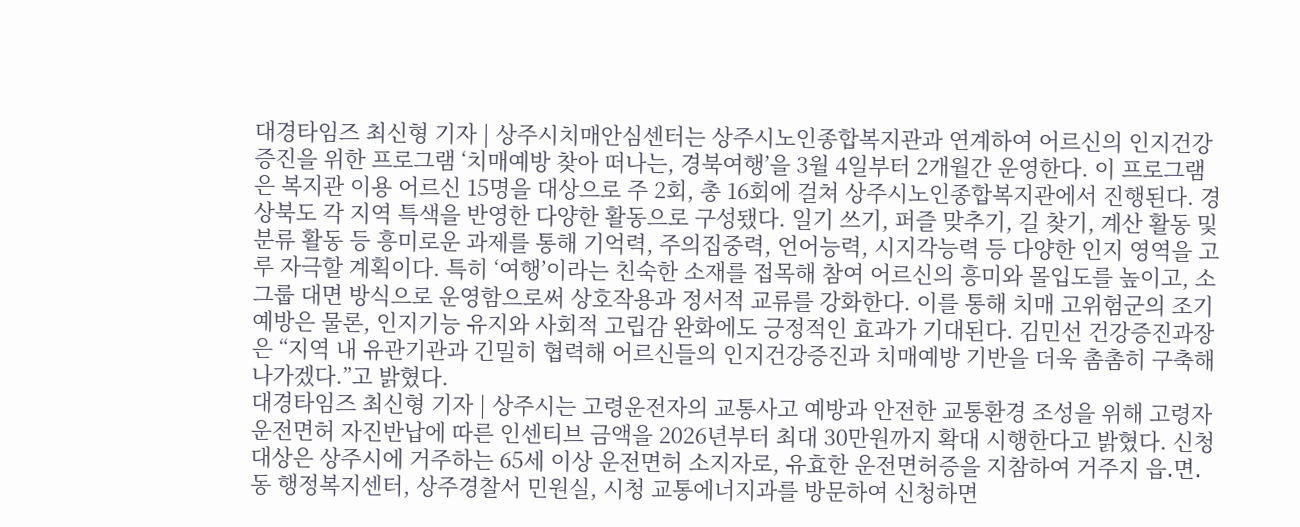대경타임즈 최신형 기자 | 상주시치매안심센터는 상주시노인종합복지관과 연계하여 어르신의 인지건강 증진을 위한 프로그램 ‘치매예방 찾아 떠나는, 경북여행’을 3월 4일부터 2개월간 운영한다. 이 프로그램은 복지관 이용 어르신 15명을 대상으로 주 2회, 총 16회에 걸쳐 상주시노인종합복지관에서 진행된다. 경상북도 각 지역 특색을 반영한 다양한 활동으로 구성됐다. 일기 쓰기, 퍼즐 맞추기, 길 찾기, 계산 활동 및 분류 활동 등 흥미로운 과제를 통해 기억력, 주의집중력, 언어능력, 시지각능력 등 다양한 인지 영역을 고루 자극할 계획이다. 특히 ‘여행’이라는 친숙한 소재를 접목해 참여 어르신의 흥미와 몰입도를 높이고, 소그룹 대면 방식으로 운영함으로써 상호작용과 정서적 교류를 강화한다. 이를 통해 치매 고위험군의 조기 예방은 물론, 인지기능 유지와 사회적 고립감 완화에도 긍정적인 효과가 기대된다. 김민선 건강증진과장은 “지역 내 유관기관과 긴밀히 협력해 어르신들의 인지건강증진과 치매예방 기반을 더욱 촘촘히 구축해 나가겠다.”고 밝혔다.
대경타임즈 최신형 기자 | 상주시는 고령운전자의 교통사고 예방과 안전한 교통환경 조성을 위해 고령자 운전면허 자진반납에 따른 인센티브 금액을 2026년부터 최대 30만원까지 확대 시행한다고 밝혔다. 신청 대상은 상주시에 거주하는 65세 이상 운전면허 소지자로, 유효한 운전면허증을 지참하여 거주지 읍․면․동 행정복지센터, 상주경찰서 민원실, 시청 교통에너지과를 방문하여 신청하면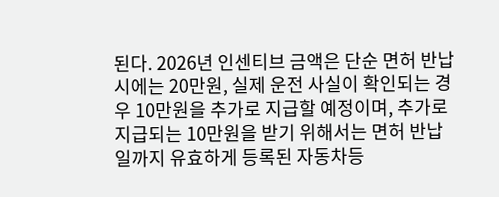된다. 2026년 인센티브 금액은 단순 면허 반납시에는 20만원, 실제 운전 사실이 확인되는 경우 10만원을 추가로 지급할 예정이며, 추가로 지급되는 10만원을 받기 위해서는 면허 반납일까지 유효하게 등록된 자동차등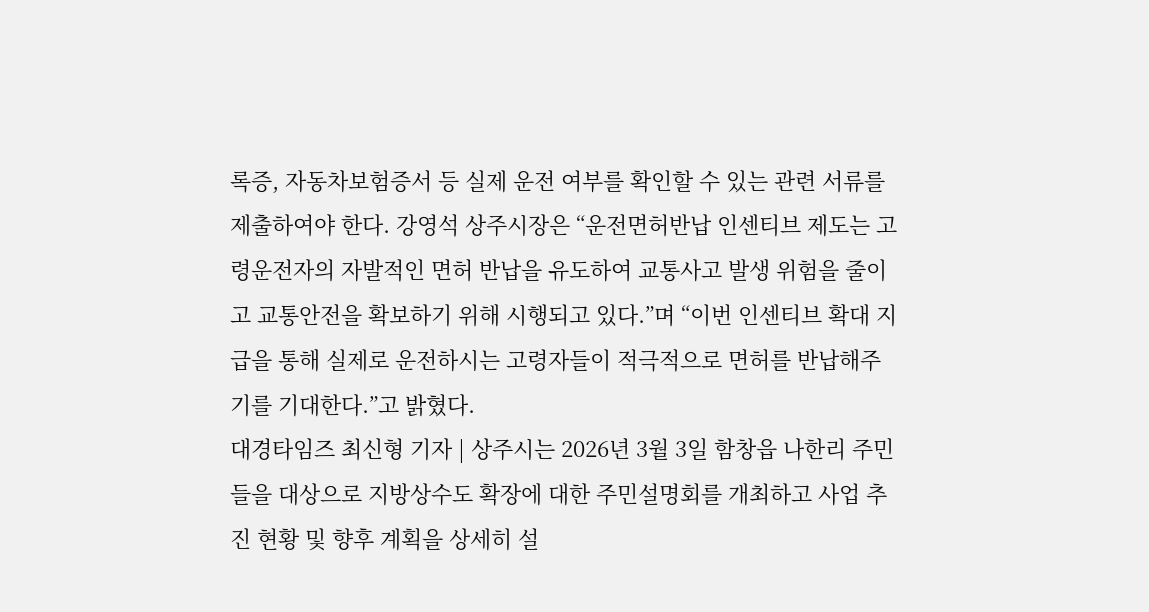록증, 자동차보험증서 등 실제 운전 여부를 확인할 수 있는 관련 서류를 제출하여야 한다. 강영석 상주시장은 “운전면허반납 인센티브 제도는 고령운전자의 자발적인 면허 반납을 유도하여 교통사고 발생 위험을 줄이고 교통안전을 확보하기 위해 시행되고 있다.”며 “이번 인센티브 확대 지급을 통해 실제로 운전하시는 고령자들이 적극적으로 면허를 반납해주기를 기대한다.”고 밝혔다.
대경타임즈 최신형 기자 | 상주시는 2026년 3월 3일 함창읍 나한리 주민들을 대상으로 지방상수도 확장에 대한 주민설명회를 개최하고 사업 추진 현황 및 향후 계획을 상세히 설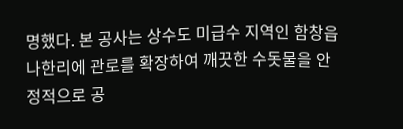명했다. 본 공사는 상수도 미급수 지역인 함창읍 나한리에 관로를 확장하여 깨끗한 수돗물을 안정적으로 공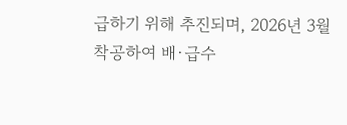급하기 위해 추진되며, 2026년 3월 착공하여 배·급수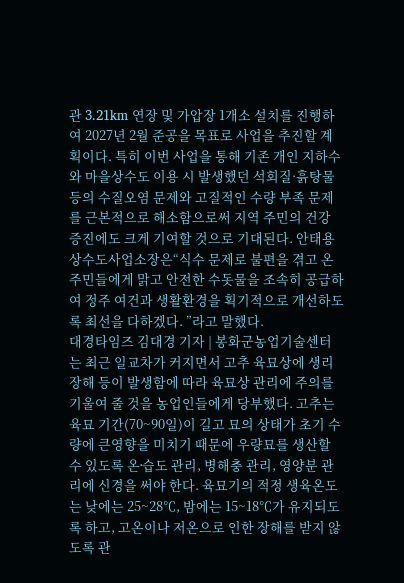관 3.21km 연장 및 가압장 1개소 설치를 진행하여 2027년 2월 준공을 목표로 사업을 추진할 계획이다. 특히 이번 사업을 통해 기존 개인 지하수와 마을상수도 이용 시 발생했던 석회질·흙탕물 등의 수질오염 문제와 고질적인 수량 부족 문제를 근본적으로 해소함으로써 지역 주민의 건강 증진에도 크게 기여할 것으로 기대된다. 안태용 상수도사업소장은“식수 문제로 불편을 겪고 온 주민들에게 맑고 안전한 수돗물을 조속히 공급하여 정주 여건과 생활환경을 획기적으로 개선하도록 최선을 다하겠다. ”라고 말했다.
대경타임즈 김대경 기자 | 봉화군농업기술센터는 최근 일교차가 커지면서 고추 육묘상에 생리장해 등이 발생함에 따라 육묘상 관리에 주의를 기울여 줄 것을 농업인들에게 당부했다. 고추는 육묘 기간(70~90일)이 길고 묘의 상태가 초기 수량에 큰영향을 미치기 때문에 우량묘를 생산할 수 있도록 온∙습도 관리, 병해충 관리, 영양분 관리에 신경을 써야 한다. 육묘기의 적정 생육온도는 낮에는 25~28℃, 밤에는 15~18℃가 유지되도록 하고, 고온이나 저온으로 인한 장해를 받지 않도록 관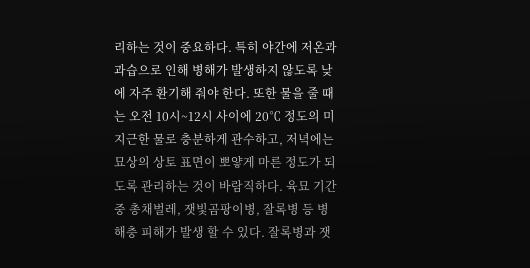리하는 것이 중요하다. 특히 야간에 저온과 과습으로 인해 병해가 발생하지 않도록 낮에 자주 환기해 줘야 한다. 또한 물을 줄 때는 오전 10시~12시 사이에 20℃ 정도의 미지근한 물로 충분하게 관수하고, 저녁에는 묘상의 상토 표면이 뽀얗게 마른 정도가 되도록 관리하는 것이 바람직하다. 육묘 기간 중 총채벌레, 잿빛곰팡이병, 잘록병 등 병해충 피해가 발생 할 수 있다. 잘록병과 잿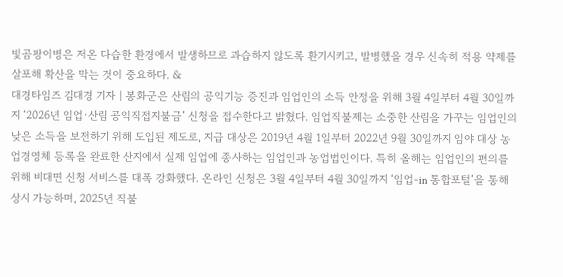빛곰팡이병은 저온 다습한 환경에서 발생하므로 과습하지 않도록 환기시키고, 발병했을 경우 신속히 적용 약제를 살포해 확산을 막는 것이 중요하다. &
대경타임즈 김대경 기자 | 봉화군은 산림의 공익기능 증진과 임업인의 소득 안정을 위해 3월 4일부터 4월 30일까지 ‘2026년 임업·산림 공익직접지불금’ 신청을 접수한다고 밝혔다. 임업직불제는 소중한 산림을 가꾸는 임업인의 낮은 소득을 보전하기 위해 도입된 제도로, 지급 대상은 2019년 4월 1일부터 2022년 9월 30일까지 임야 대상 농업경영체 등록을 완료한 산지에서 실제 임업에 종사하는 임업인과 농업법인이다. 특히 올해는 임업인의 편의를 위해 비대면 신청 서비스를 대폭 강화했다. 온라인 신청은 3월 4일부터 4월 30일까지 ‘임업-in 통합포털’을 통해 상시 가능하며, 2025년 직불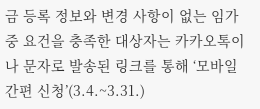금 등록 정보와 변경 사항이 없는 임가 중 요건을 충족한 대상자는 카카오톡이나 문자로 발송된 링크를 통해 ‘모바일 간편 신청’(3.4.~3.31.)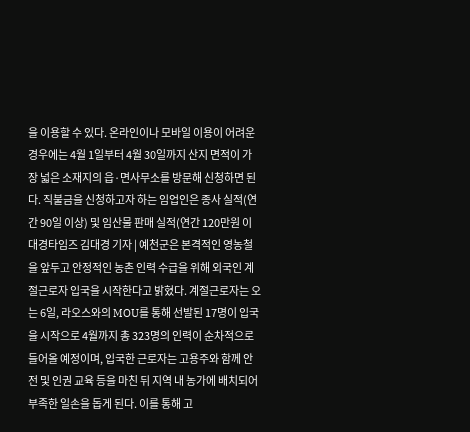을 이용할 수 있다. 온라인이나 모바일 이용이 어려운 경우에는 4월 1일부터 4월 30일까지 산지 면적이 가장 넓은 소재지의 읍·면사무소를 방문해 신청하면 된다. 직불금을 신청하고자 하는 임업인은 종사 실적(연간 90일 이상) 및 임산물 판매 실적(연간 120만원 이
대경타임즈 김대경 기자 | 예천군은 본격적인 영농철을 앞두고 안정적인 농촌 인력 수급을 위해 외국인 계절근로자 입국을 시작한다고 밝혔다. 계절근로자는 오는 6일, 라오스와의 MOU를 통해 선발된 17명이 입국을 시작으로 4월까지 총 323명의 인력이 순차적으로 들어올 예정이며, 입국한 근로자는 고용주와 함께 안전 및 인권 교육 등을 마친 뒤 지역 내 농가에 배치되어 부족한 일손을 돕게 된다. 이를 통해 고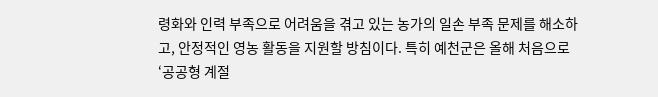령화와 인력 부족으로 어려움을 겪고 있는 농가의 일손 부족 문제를 해소하고, 안정적인 영농 활동을 지원할 방침이다. 특히 예천군은 올해 처음으로 ‘공공형 계절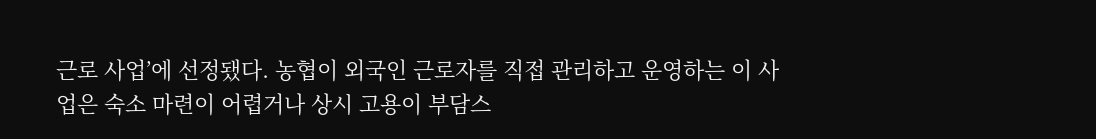근로 사업’에 선정됐다. 농협이 외국인 근로자를 직접 관리하고 운영하는 이 사업은 숙소 마련이 어렵거나 상시 고용이 부담스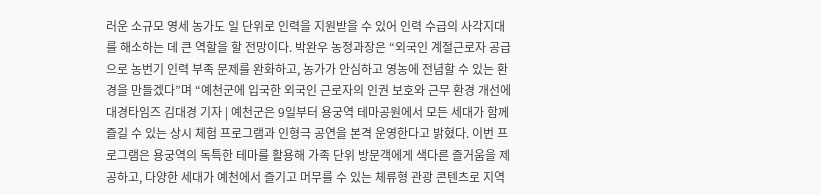러운 소규모 영세 농가도 일 단위로 인력을 지원받을 수 있어 인력 수급의 사각지대를 해소하는 데 큰 역할을 할 전망이다. 박완우 농정과장은 “외국인 계절근로자 공급으로 농번기 인력 부족 문제를 완화하고, 농가가 안심하고 영농에 전념할 수 있는 환경을 만들겠다”며 “예천군에 입국한 외국인 근로자의 인권 보호와 근무 환경 개선에
대경타임즈 김대경 기자 | 예천군은 9일부터 용궁역 테마공원에서 모든 세대가 함께 즐길 수 있는 상시 체험 프로그램과 인형극 공연을 본격 운영한다고 밝혔다. 이번 프로그램은 용궁역의 독특한 테마를 활용해 가족 단위 방문객에게 색다른 즐거움을 제공하고, 다양한 세대가 예천에서 즐기고 머무를 수 있는 체류형 관광 콘텐츠로 지역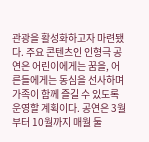관광을 활성화하고자 마련됐다. 주요 콘텐츠인 인형극 공연은 어린이에게는 꿈을, 어른들에게는 동심을 선사하며 가족이 함께 즐길 수 있도록 운영할 계획이다. 공연은 3월부터 10월까지 매월 둘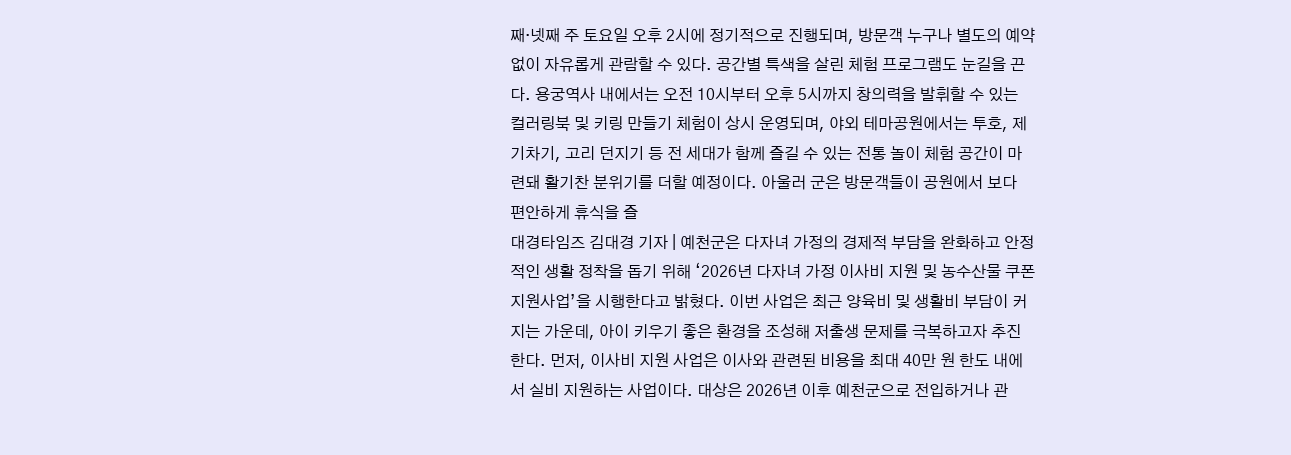째·넷째 주 토요일 오후 2시에 정기적으로 진행되며, 방문객 누구나 별도의 예약 없이 자유롭게 관람할 수 있다. 공간별 특색을 살린 체험 프로그램도 눈길을 끈다. 용궁역사 내에서는 오전 10시부터 오후 5시까지 창의력을 발휘할 수 있는 컬러링북 및 키링 만들기 체험이 상시 운영되며, 야외 테마공원에서는 투호, 제기차기, 고리 던지기 등 전 세대가 함께 즐길 수 있는 전통 놀이 체험 공간이 마련돼 활기찬 분위기를 더할 예정이다. 아울러 군은 방문객들이 공원에서 보다 편안하게 휴식을 즐
대경타임즈 김대경 기자 | 예천군은 다자녀 가정의 경제적 부담을 완화하고 안정적인 생활 정착을 돕기 위해 ‘2026년 다자녀 가정 이사비 지원 및 농수산물 쿠폰 지원사업’을 시행한다고 밝혔다. 이번 사업은 최근 양육비 및 생활비 부담이 커지는 가운데, 아이 키우기 좋은 환경을 조성해 저출생 문제를 극복하고자 추진한다. 먼저, 이사비 지원 사업은 이사와 관련된 비용을 최대 40만 원 한도 내에서 실비 지원하는 사업이다. 대상은 2026년 이후 예천군으로 전입하거나 관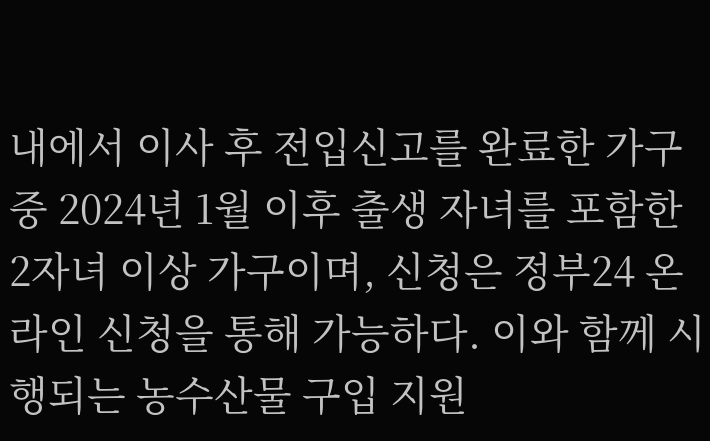내에서 이사 후 전입신고를 완료한 가구 중 2024년 1월 이후 출생 자녀를 포함한 2자녀 이상 가구이며, 신청은 정부24 온라인 신청을 통해 가능하다. 이와 함께 시행되는 농수산물 구입 지원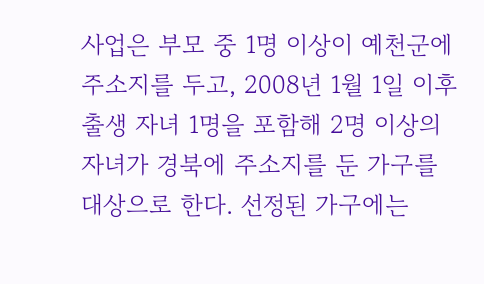사업은 부모 중 1명 이상이 예천군에 주소지를 두고, 2008년 1월 1일 이후 출생 자녀 1명을 포함해 2명 이상의 자녀가 경북에 주소지를 둔 가구를 대상으로 한다. 선정된 가구에는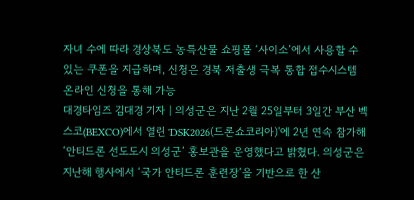자녀 수에 따라 경상북도 농특산물 쇼핑몰 ‘사이소’에서 사용할 수 있는 쿠폰을 지급하며, 신청은 경북 저출생 극복 통합 접수시스템 온라인 신청을 통해 가능
대경타임즈 김대경 기자 | 의성군은 지난 2월 25일부터 3일간 부산 벡스코(BEXCO)에서 열린 'DSK2026(드론쇼코리아)'에 2년 연속 참가해 ‘안티드론 선도도시 의성군’ 홍보관을 운영했다고 밝혔다. 의성군은 지난해 행사에서 ‘국가 안티드론 훈련장’을 기반으로 한 산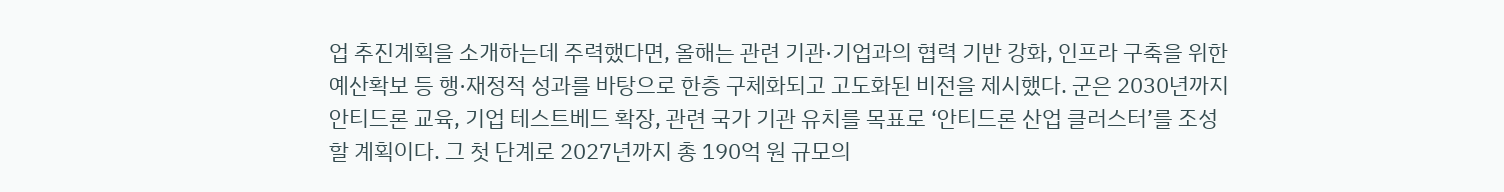업 추진계획을 소개하는데 주력했다면, 올해는 관련 기관·기업과의 협력 기반 강화, 인프라 구축을 위한 예산확보 등 행·재정적 성과를 바탕으로 한층 구체화되고 고도화된 비전을 제시했다. 군은 2030년까지 안티드론 교육, 기업 테스트베드 확장, 관련 국가 기관 유치를 목표로 ‘안티드론 산업 클러스터’를 조성할 계획이다. 그 첫 단계로 2027년까지 총 190억 원 규모의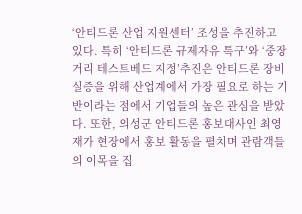‘안티드론 산업 지원센터’ 조성을 추진하고 있다. 특히 ‘안티드론 규제자유 특구’와 ‘중장거리 테스트베드 지정’추진은 안티드론 장비 실증을 위해 산업계에서 가장 필요로 하는 기반이라는 점에서 기업들의 높은 관심을 받았다. 또한, 의성군 안티드론 홍보대사인 최영재가 현장에서 홍보 활동을 펼치며 관람객들의 이목을 집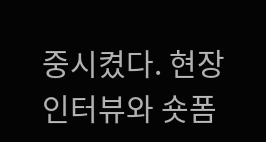중시켰다. 현장 인터뷰와 숏폼